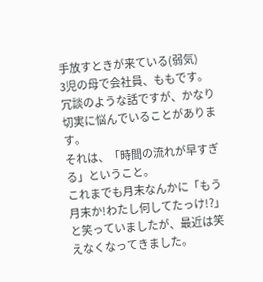手放すときが来ている(弱気)
3児の母で会社員、ももです。
冗談のような話ですが、かなり切実に悩んでいることがあります。
それは、「時間の流れが早すぎる」ということ。
これまでも月末なんかに「もう月末か!わたし何してたっけ!?」と笑っていましたが、最近は笑えなくなってきました。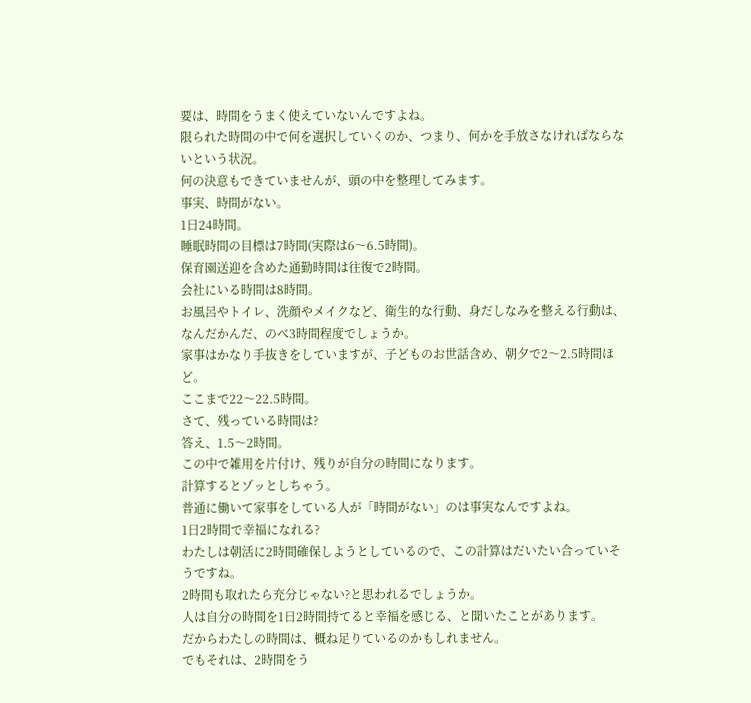要は、時間をうまく使えていないんですよね。
限られた時間の中で何を選択していくのか、つまり、何かを手放さなければならないという状況。
何の決意もできていませんが、頭の中を整理してみます。
事実、時間がない。
1日24時間。
睡眠時間の目標は7時間(実際は6〜6.5時間)。
保育園送迎を含めた通勤時間は往復で2時間。
会社にいる時間は8時間。
お風呂やトイレ、洗顔やメイクなど、衛生的な行動、身だしなみを整える行動は、なんだかんだ、のべ3時間程度でしょうか。
家事はかなり手抜きをしていますが、子どものお世話含め、朝夕で2〜2.5時間ほど。
ここまで22〜22.5時間。
さて、残っている時間は?
答え、1.5〜2時間。
この中で雑用を片付け、残りが自分の時間になります。
計算するとゾッとしちゃう。
普通に働いて家事をしている人が「時間がない」のは事実なんですよね。
1日2時間で幸福になれる?
わたしは朝活に2時間確保しようとしているので、この計算はだいたい合っていそうですね。
2時間も取れたら充分じゃない?と思われるでしょうか。
人は自分の時間を1日2時間持てると幸福を感じる、と聞いたことがあります。
だからわたしの時間は、概ね足りているのかもしれません。
でもそれは、2時間をう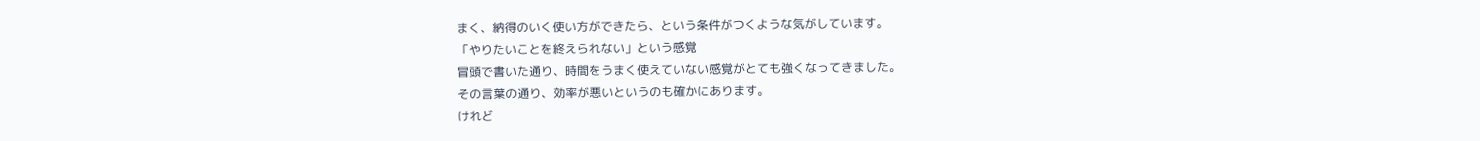まく、納得のいく使い方ができたら、という条件がつくような気がしています。
「やりたいことを終えられない」という感覚
冒頭で書いた通り、時間をうまく使えていない感覚がとても強くなってきました。
その言葉の通り、効率が悪いというのも確かにあります。
けれど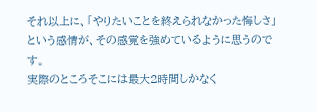それ以上に、「やりたいことを終えられなかった悔しさ」という感情が、その感覚を強めているように思うのです。
実際のところそこには最大2時間しかなく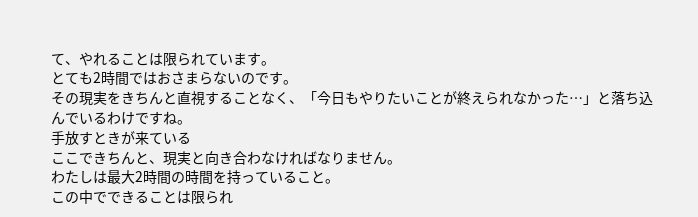て、やれることは限られています。
とても2時間ではおさまらないのです。
その現実をきちんと直視することなく、「今日もやりたいことが終えられなかった…」と落ち込んでいるわけですね。
手放すときが来ている
ここできちんと、現実と向き合わなければなりません。
わたしは最大2時間の時間を持っていること。
この中でできることは限られ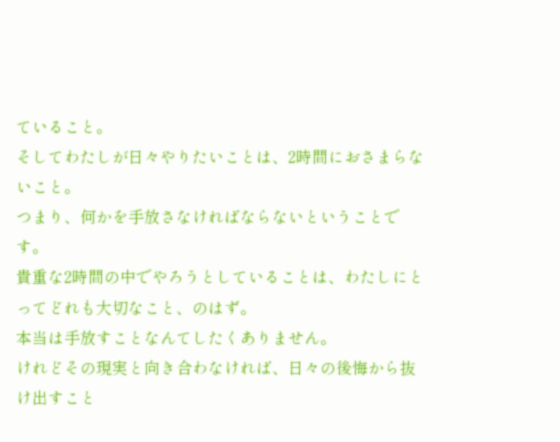ていること。
そしてわたしが日々やりたいことは、2時間におさまらないこと。
つまり、何かを手放さなければならないということです。
貴重な2時間の中でやろうとしていることは、わたしにとってどれも大切なこと、のはず。
本当は手放すことなんてしたくありません。
けれどその現実と向き合わなければ、日々の後悔から抜け出すこと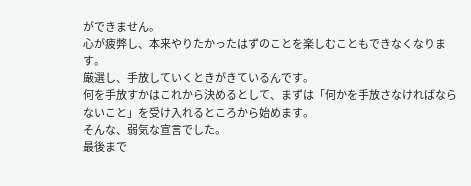ができません。
心が疲弊し、本来やりたかったはずのことを楽しむこともできなくなります。
厳選し、手放していくときがきているんです。
何を手放すかはこれから決めるとして、まずは「何かを手放さなければならないこと」を受け入れるところから始めます。
そんな、弱気な宣言でした。
最後まで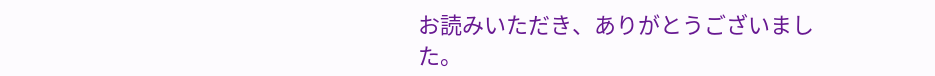お読みいただき、ありがとうございました。